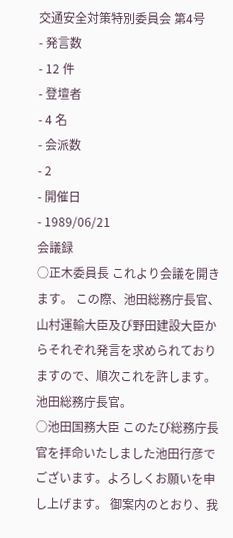交通安全対策特別委員会 第4号
- 発言数
- 12 件
- 登壇者
- 4 名
- 会派数
- 2
- 開催日
- 1989/06/21
会議録
○正木委員長 これより会議を開きます。 この際、池田総務庁長官、山村運輸大臣及び野田建設大臣からそれぞれ発言を求められておりますので、順次これを許します。池田総務庁長官。
○池田国務大臣 このたび総務庁長官を拝命いたしました池田行彦でございます。よろしくお願いを申し上げます。 御案内のとおり、我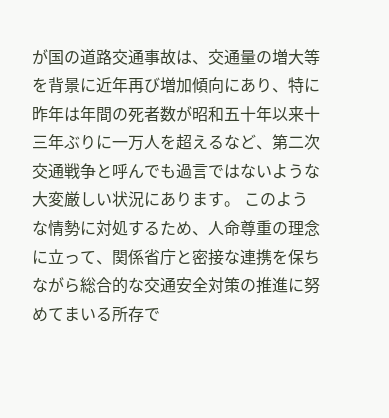が国の道路交通事故は、交通量の増大等を背景に近年再び増加傾向にあり、特に昨年は年間の死者数が昭和五十年以来十三年ぶりに一万人を超えるなど、第二次交通戦争と呼んでも過言ではないような大変厳しい状況にあります。 このような情勢に対処するため、人命尊重の理念に立って、関係省庁と密接な連携を保ちながら総合的な交通安全対策の推進に努めてまいる所存で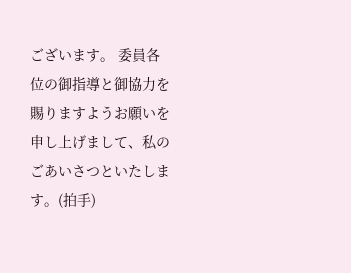ございます。 委員各位の御指導と御協力を賜りますようお願いを申し上げまして、私のごあいさつといたします。(拍手)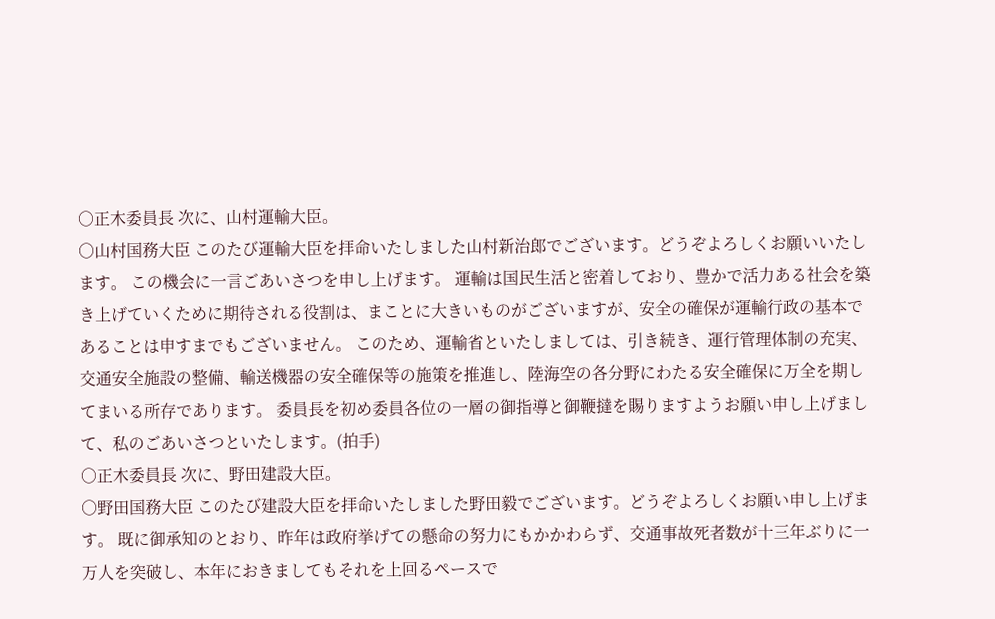○正木委員長 次に、山村運輸大臣。
○山村国務大臣 このたび運輸大臣を拝命いたしました山村新治郎でございます。どうぞよろしくお願いいたします。 この機会に一言ごあいさつを申し上げます。 運輸は国民生活と密着しており、豊かで活力ある社会を築き上げていくために期待される役割は、まことに大きいものがございますが、安全の確保が運輸行政の基本であることは申すまでもございません。 このため、運輸省といたしましては、引き続き、運行管理体制の充実、交通安全施設の整備、輸送機器の安全確保等の施策を推進し、陸海空の各分野にわたる安全確保に万全を期してまいる所存であります。 委員長を初め委員各位の一層の御指導と御鞭撻を賜りますようお願い申し上げまして、私のごあいさつといたします。(拍手)
○正木委員長 次に、野田建設大臣。
○野田国務大臣 このたび建設大臣を拝命いたしました野田毅でございます。どうぞよろしくお願い申し上げます。 既に御承知のとおり、昨年は政府挙げての懸命の努力にもかかわらず、交通事故死者数が十三年ぶりに一万人を突破し、本年におきましてもそれを上回るペースで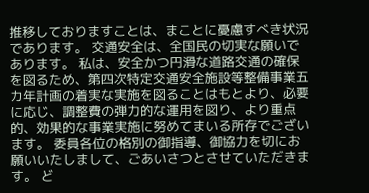推移しておりますことは、まことに憂慮すべき状況であります。 交通安全は、全国民の切実な願いであります。 私は、安全かつ円滑な道路交通の確保を図るため、第四次特定交通安全施設等整備事業五カ年計画の着実な実施を図ることはもとより、必要に応じ、調整費の弾力的な運用を図り、より重点的、効果的な事業実施に努めてまいる所存でございます。 委員各位の格別の御指導、御協力を切にお願いいたしまして、ごあいさつとさせていただきます。 ど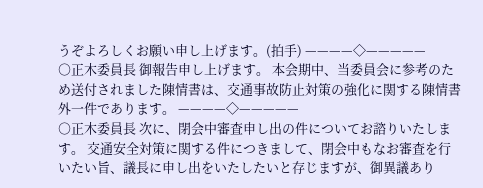うぞよろしくお願い申し上げます。(拍手) ————◇—————
○正木委員長 御報告申し上げます。 本会期中、当委員会に参考のため送付されました陳情書は、交通事故防止対策の強化に関する陳情書外一件であります。 ————◇—————
○正木委員長 次に、閉会中審査申し出の件についてお諮りいたします。 交通安全対策に関する件につきまして、閉会中もなお審査を行いたい旨、議長に申し出をいたしたいと存じますが、御異議あり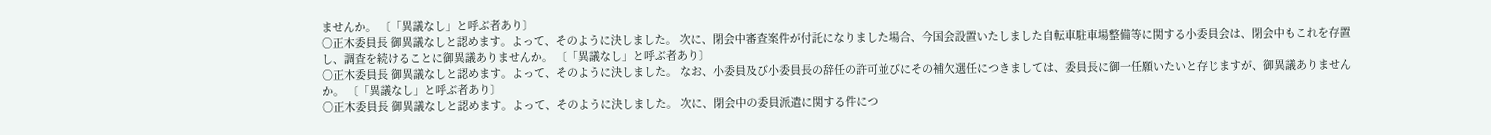ませんか。 〔「異議なし」と呼ぶ者あり〕
○正木委員長 御異議なしと認めます。よって、そのように決しました。 次に、閉会中審査案件が付託になりました場合、今国会設置いたしました自転車駐車場整備等に関する小委員会は、閉会中もこれを存置し、調査を続けることに御異議ありませんか。 〔「異議なし」と呼ぶ者あり〕
○正木委員長 御異議なしと認めます。よって、そのように決しました。 なお、小委員及び小委員長の辞任の許可並びにその補欠選任につきましては、委員長に御一任願いたいと存じますが、御異議ありませんか。 〔「異議なし」と呼ぶ者あり〕
○正木委員長 御異議なしと認めます。よって、そのように決しました。 次に、閉会中の委員派遣に関する件につ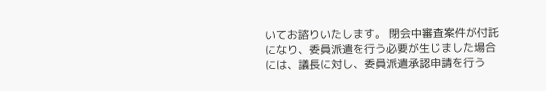いてお諮りいたします。 閉会中審査案件が付託になり、委員派遣を行う必要が生じました場合には、議長に対し、委員派遣承認申請を行う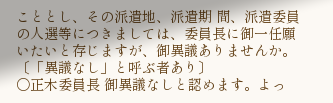こととし、その派遣地、派遣期 間、派遣委員の人選等につきましては、委員長に御一任願いたいと存じますが、御異議ありませんか。 〔「異議なし」と呼ぶ者あり〕
○正木委員長 御異議なしと認めます。よっ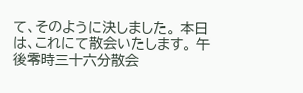て、そのように決しました。 本日は、これにて散会いたします。 午後零時三十六分散会